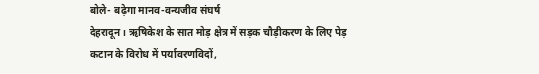बोले- बढ़ेगा मानव-वन्यजीव संघर्ष
देहरादून। ऋषिकेश के सात मोड़ क्षेत्र में सड़क चौड़ीकरण के लिए पेड़ कटान के विरोध में पर्यावरणविदों,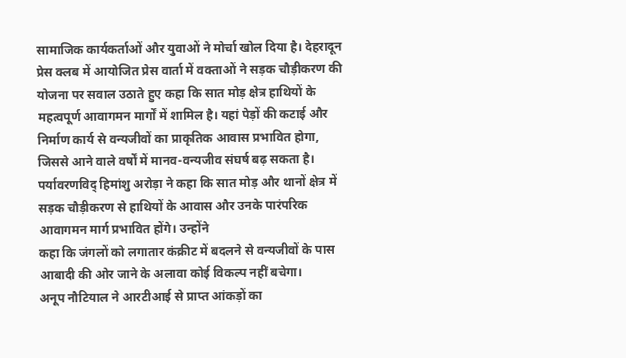सामाजिक कार्यकर्ताओं और युवाओं ने मोर्चा खोल दिया है। देहरादून प्रेस क्लब में आयोजित प्रेस वार्ता में वक्ताओं ने सड़क चौड़ीकरण की योजना पर सवाल उठाते हुए कहा कि सात मोड़ क्षेत्र हाथियों के महत्वपूर्ण आवागमन मार्गों में शामिल है। यहां पेड़ों की कटाई और निर्माण कार्य से वन्यजीवों का प्राकृतिक आवास प्रभावित होगा, जिससे आने वाले वर्षों में मानव-वन्यजीव संघर्ष बढ़ सकता है।
पर्यावरणविद् हिमांशु अरोड़ा ने कहा कि सात मोड़ और थानों क्षेत्र में सड़क चौड़ीकरण से हाथियों के आवास और उनके पारंपरिक आवागमन मार्ग प्रभावित होंगे। उन्होंने
कहा कि जंगलों को लगातार कंक्रीट में बदलने से वन्यजीवों के पास आबादी की ओर जाने के अलावा कोई विकल्प नहीं बचेगा।
अनूप नौटियाल ने आरटीआई से प्राप्त आंकड़ों का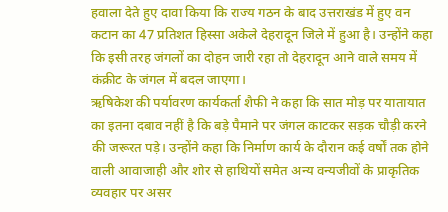हवाला देते हुए दावा किया कि राज्य गठन के बाद उत्तराखंड में हुए वन कटान का 47 प्रतिशत हिस्सा अकेले देहरादून जिले में हुआ है। उन्होंने कहा कि इसी तरह जंगलों का दोहन जारी रहा तो देहरादून आने वाले समय में कंक्रीट के जंगल में बदल जाएगा।
ऋषिकेश की पर्यावरण कार्यकर्ता शैफी ने कहा कि सात मोड़ पर यातायात का इतना दबाव नहीं है कि बड़े पैमाने पर जंगल काटकर सड़क चौड़ी करने की जरूरत पड़े। उन्होंने कहा कि निर्माण कार्य के दौरान कई वर्षों तक होने वाली आवाजाही और शोर से हाथियों समेत अन्य वन्यजीवों के प्राकृतिक व्यवहार पर असर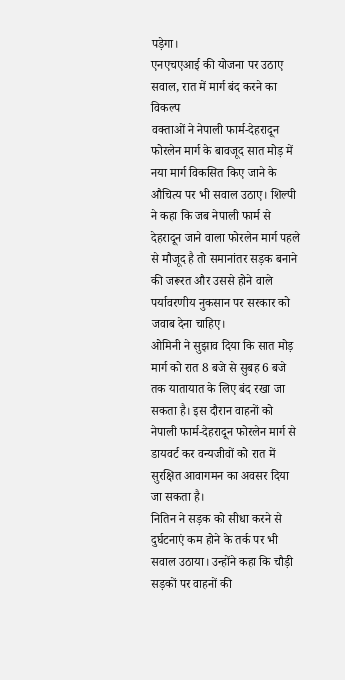पड़ेगा।
एनएचएआई की योजना पर उठाए सवाल, रात में मार्ग बंद करने का विकल्प
वक्ताओं ने नेपाली फार्म-देहरादून फोरलेन मार्ग के बावजूद सात मोड़ में नया मार्ग विकसित किए जाने के औचित्य पर भी सवाल उठाए। शिल्पी ने कहा कि जब नेपाली फार्म से देहरादून जाने वाला फोरलेन मार्ग पहले से मौजूद है तो समानांतर सड़क बनाने की जरूरत और उससे होने वाले पर्यावरणीय नुकसान पर सरकार को जवाब देना चाहिए।
ओमिनी ने सुझाव दिया कि सात मोड़ मार्ग को रात 8 बजे से सुबह 6 बजे तक यातायात के लिए बंद रखा जा सकता है। इस दौरान वाहनों को नेपाली फार्म-देहरादून फोरलेन मार्ग से डायवर्ट कर वन्यजीवों को रात में सुरक्षित आवागमन का अवसर दिया जा सकता है।
नितिन ने सड़क को सीधा करने से दुर्घटनाएं कम होने के तर्क पर भी सवाल उठाया। उन्होंने कहा कि चौड़ी सड़कों पर वाहनों की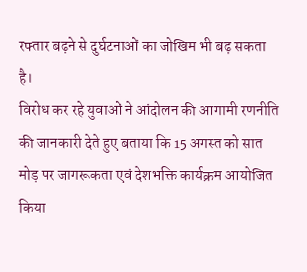रफ्तार बढ़ने से दुर्घटनाओं का जोखिम भी बढ़ सकता है।
विरोध कर रहे युवाओं ने आंदोलन की आगामी रणनीति की जानकारी देते हुए बताया कि 15 अगस्त को सात मोड़ पर जागरूकता एवं देशभक्ति कार्यक्रम आयोजित किया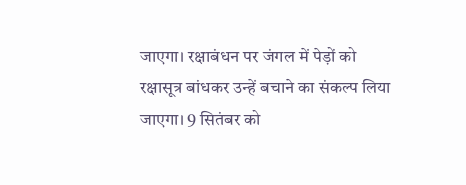जाएगा। रक्षाबंधन पर जंगल में पेड़ों को रक्षासूत्र बांधकर उन्हें बचाने का संकल्प लिया जाएगा। 9 सितंबर को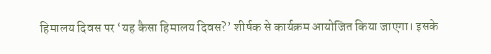हिमालय दिवस पर ‘यह कैसा हिमालय दिवस?’ शीर्षक से कार्यक्रम आयोजित किया जाएगा। इसके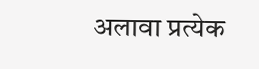अलावा प्रत्येक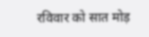रविवार को सात मोड़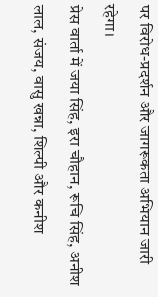पर विरोध-प्रदर्शन और जागरूकता अभियान जारी रहेगा।
प्रेस वार्ता में जया सिंह, इरा चौहान, रूचि सिंह, अनीश लाल, संजय, वासु खन्ना, शिल्पी और कनीश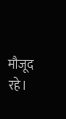मौजूद रहे।